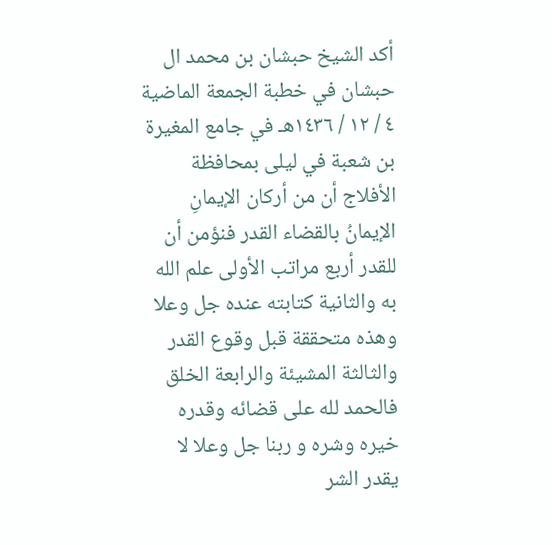أكد الشيخ حبشان بن محمد ال حبشان في خطبة الجمعة الماضية ٤ / ١٢ / ١٤٣٦هـ في جامع المغيرة بن شعبة في ليلى بمحافظة الأفلاج أن من أركان الإيمانِ الإيمانُ بالقضاء القدر فنؤمن أن للقدر أربع مراتب الأولى علم الله به والثانية كتابته عنده جل وعلا وهذه متحققة قبل وقوع القدر والثالثة المشيئة والرابعة الخلق فالحمد لله على قضائه وقدره خيره وشره و ربنا جل وعلا لا يقدر الشر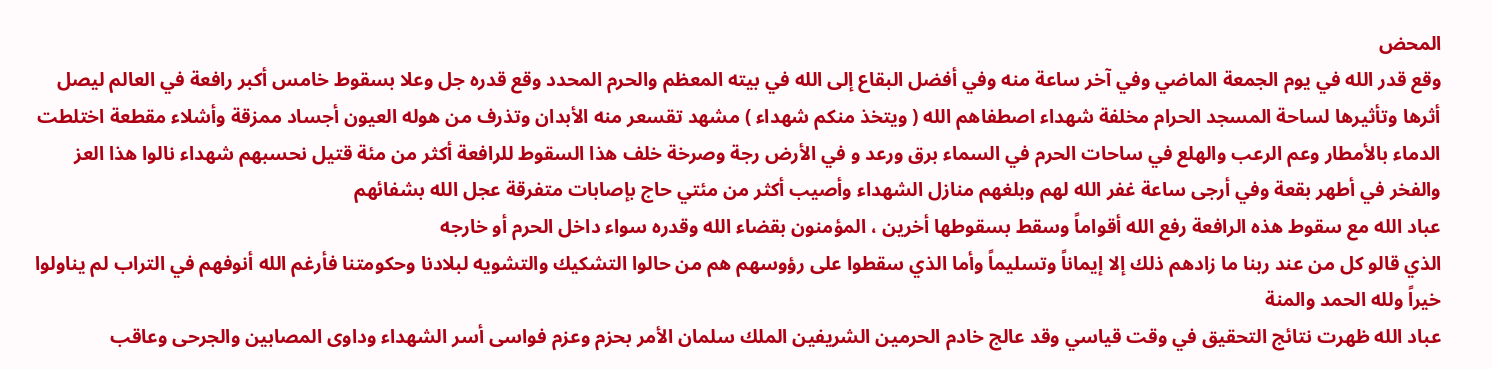المحض
وقع قدر الله في يوم الجمعة الماضي وفي آخر ساعة منه وفي أفضل البقاع إلى الله في بيته المعظم والحرم المحدد وقع قدره جل وعلا بسقوط خامس أكبر رافعة في العالم ليصل أثرها وتأثيرها لساحة المسجد الحرام مخلفة شهداء اصطفاهم الله ( ويتخذ منكم شهداء ) مشهد تقسعر منه الأبدان وتذرف من هوله العيون أجساد ممزقة وأشلاء مقطعة اختلطت الدماء بالأمطار وعم الرعب والهلع في ساحات الحرم في السماء برق ورعد و في الأرض رجة وصرخة خلف هذا السقوط للرافعة أكثر من مئة قتيل نحسبهم شهداء نالوا هذا العز والفخر في أطهر بقعة وفي أرجى ساعة غفر الله لهم وبلغهم منازل الشهداء وأصيب أكثر من مئتي حاج بإصابات متفرقة عجل الله بشفائهم
عباد الله مع سقوط هذه الرافعة رفع الله أقواماً وسقط بسقوطها أخرين ، المؤمنون بقضاء الله وقدره سواء داخل الحرم أو خارجه
الذي قالو كل من عند ربنا ما زادهم ذلك إلا إيماناً وتسليماً وأما الذي سقطوا على رؤوسهم هم من حالوا التشكيك والتشويه لبلادنا وحكومتنا فأرغم الله أنوفهم في التراب لم يناولوا خيراً ولله الحمد والمنة
عباد الله ظهرت نتائج التحقيق في وقت قياسي وقد عالج خادم الحرمين الشريفين الملك سلمان الأمر بحزم وعزم فواسى أسر الشهداء وداوى المصابين والجرحى وعاقب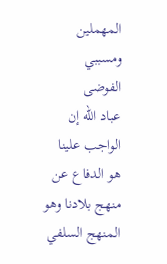المهملين ومسببي الفوضى
عباد الله إن الواجب علينا هو الدفاع عن منهج بلادنا وهو المنهج السلفي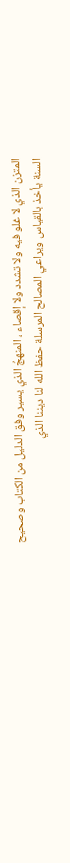المتزن الذي لا غلو فيه ولا تشدد ولا إقصاء ، المنهجُ الذي يسير وفق الدليل من الكتاب وصحيح السنة يأخذ بالقياس ويراعي المصالح المرسلة حفظ الله لنا ديننا الذي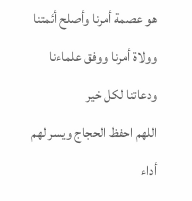هو عصمة أمرنا وأصلح أئمتنا وولاة أمرنا ووفق علماءنا ودعاتنا لكل خير
اللهم احفظ الحجاج ويسر لهم أداء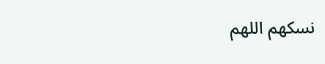نسكهم اللهم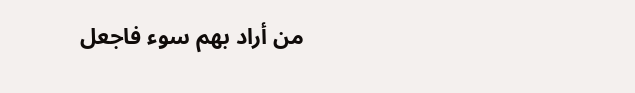من أراد بهم سوء فاجعل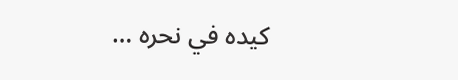كيده في نحره …